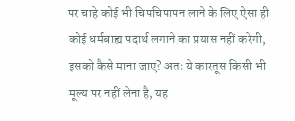पर चाहे कोई भी चिपचिपापन लाने के लिए ऐसा ही कोई धर्मबाह्य पदार्थ लगाने का प्रयास नहीं करेगी, इसको कैसे माना जाए? अतः ये कारतूस किसी भी मूल्य पर नहीं लेना है, यह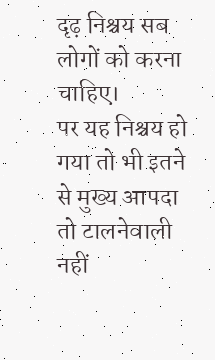दृढ़ निश्चय सब लोगों को करना चाहिए।
पर यह निश्चय हो गया तो भी इतने से मुख्य आपदा तो टालनेवाली नहीं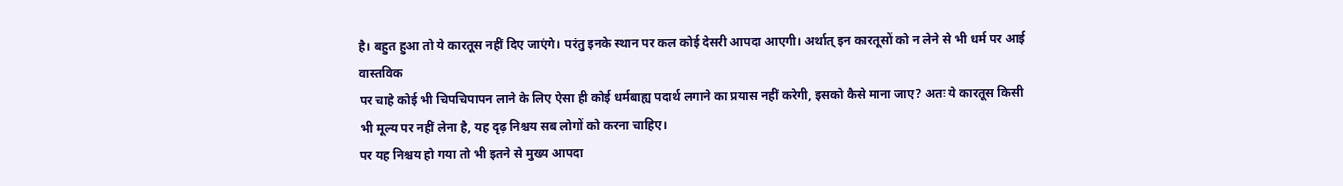है। बहुत हुआ तो ये कारतूस नहीं दिए जाएंगे। परंतु इनके स्थान पर कल कोई देसरी आपदा आएगी। अर्थात् इन कारतूसों को न लेने से भी धर्म पर आई वास्तविक
पर चाहे कोई भी चिपचिपापन लाने के लिए ऐसा ही कोई धर्मबाह्य पदार्थ लगाने का प्रयास नहीं करेगी, इसको कैसे माना जाए? अतः ये कारतूस किसी भी मूल्य पर नहीं लेना है, यह दृढ़ निश्चय सब लोगों को करना चाहिए।
पर यह निश्चय हो गया तो भी इतने से मुख्य आपदा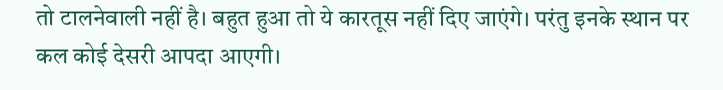तो टालनेवाली नहीं है। बहुत हुआ तो ये कारतूस नहीं दिए जाएंगे। परंतु इनके स्थान पर कल कोई देसरी आपदा आएगी।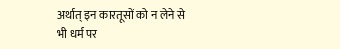अर्थात् इन कारतूसों को न लेने से भी धर्म पर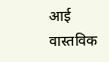आई वास्तविक